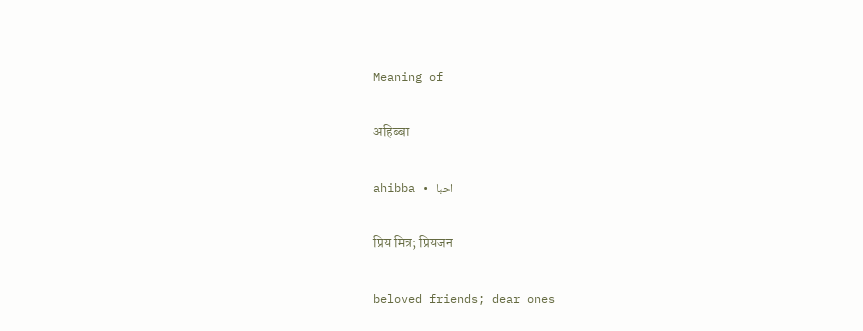Meaning of

अहिब्बा

ahibba • احبا

प्रिय मित्र; प्रियजन

beloved friends; dear ones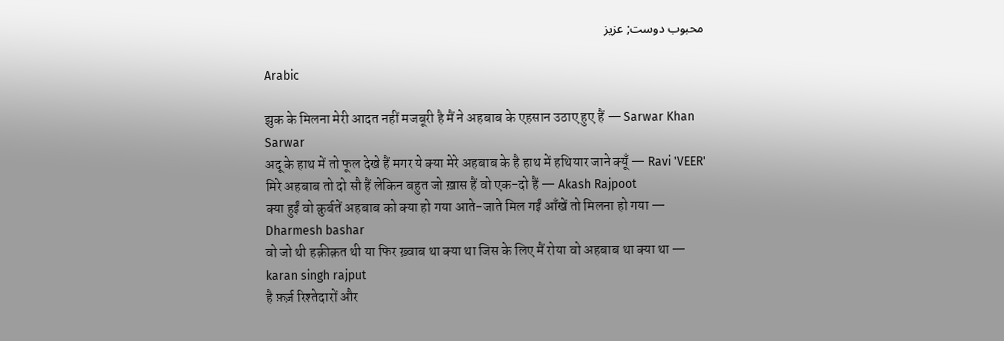محبوب دوست; عزیز

Arabic

झुक के मिलना मेरी आदत नहीं मजबूरी है मैं ने अहबाब के एहसान उठाए हुए हैं — Sarwar Khan Sarwar
अदू के हाथ में तो फूल देखे हैं मगर ये क्या मेरे अहबाब के है हाथ में हथियार जाने क्यूँ — Ravi 'VEER'
मिरे अहबाब तो दो सौ हैं लेकिन बहुत जो ख़ास हैं वो एक-दो हैं — Akash Rajpoot
क्या हुईं वो क़ुर्बतें अहबाब को क्या हो गया आते-जाते मिल गईं आँखें तो मिलना हो गया — Dharmesh bashar
वो जो थी हक़ीक़त थी या फिर ख़्वाब था क्या था जिस के लिए मैं रोया वो अहबाब था क्या था — karan singh rajput
है फ़र्ज़ रिश्तेदारों और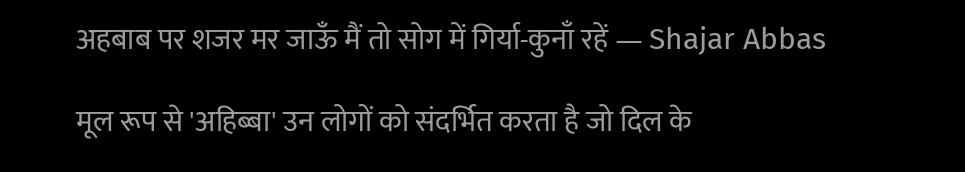अहबाब पर शजर मर जाऊँ मैं तो सोग में गिर्या-कुनाँ रहें — Shajar Abbas

मूल रूप से 'अहिब्बा' उन लोगों को संदर्भित करता है जो दिल के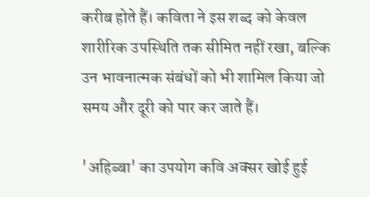करीब होते हैं। कविता ने इस शब्द को केवल शारीरिक उपस्थिति तक सीमित नहीं रखा, बल्कि उन भावनात्मक संबंधों को भी शामिल किया जो समय और दूरी को पार कर जाते हैं।

'अहिब्बा' का उपयोग कवि अक्सर खोई हुई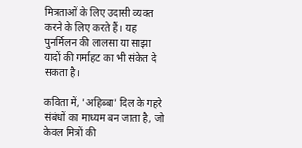मित्रताओं के लिए उदासी व्यक्त करने के लिए करते हैं। यह पुनर्मिलन की लालसा या साझा यादों की गर्माहट का भी संकेत दे सकता है।

कविता में, 'अहिब्बा' दिल के गहरे संबंधों का माध्यम बन जाता है, जो केवल मित्रों की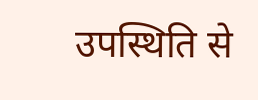उपस्थिति से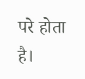परे होता है।